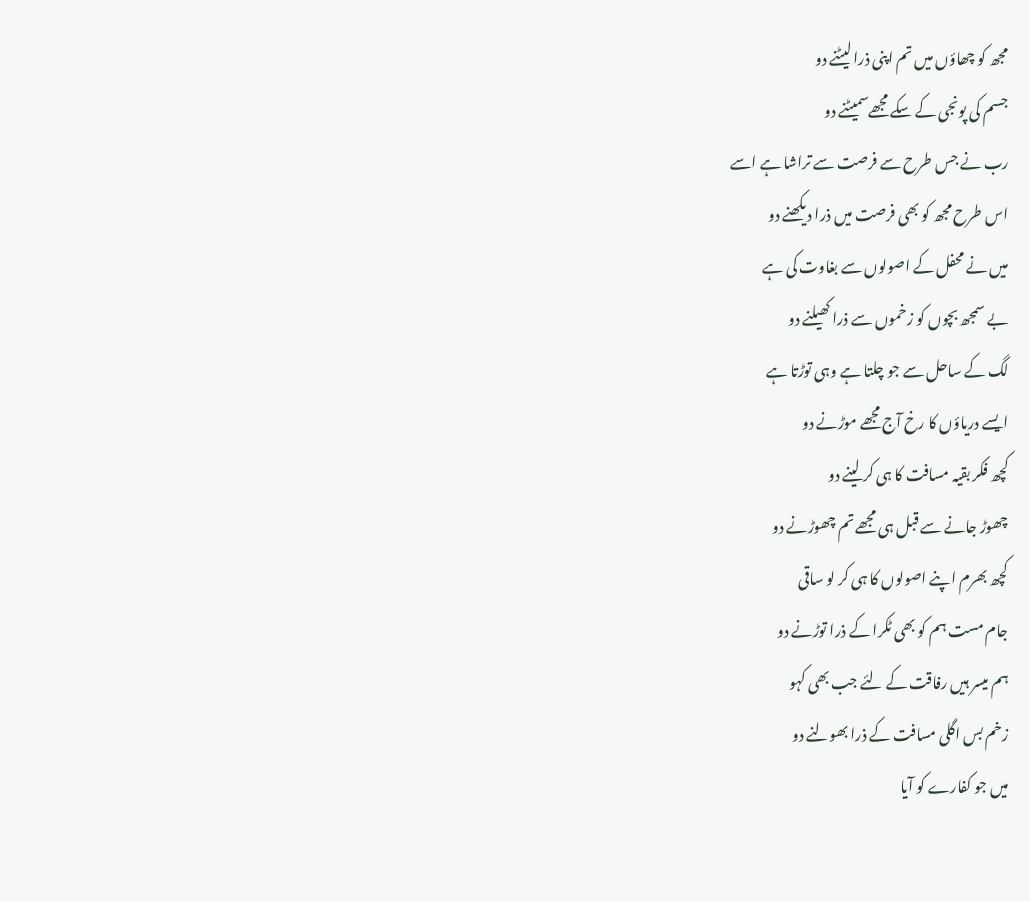مجھ کو چھاؤں میں تم اپنی ذرا لیٹنے دو
جسم کی پونجی کے سکے مجھےسمیٹنے دو
رب نے جس طرح سے فرصت سے تراشا ہے اسے
اس طرح مجھ کو بھی فرصت میں ذرا دیکھنے دو
میں نے محفل کے اصولوں سے بغاوت کی ہے
بے سمجھ بچوں کو زخموں سے ذرا کھیلنے دو
لگ کے ساحل سے جو چلتا ہے وہی توڑتا ہے
ایسے دریاؤں کا رخ آج مجھے موڑنے دو
کچھ فکر بقیہ مسافت کا ہی کر لینے دو
چھوڑ جانے سے قبل ہی مجھے تم چھوڑنے دو
کچھ بھرم اپنے اصولوں کا ہی کر لو ساقی
جام مست ہم کو بھی ٹکرا کے ذرا توڑنے دو
ہم میسر ہیں رفاقت کے لئے جب بھی کہو
زخم بس اگلی مسافت کے ذرا بھولنے دو
میں جو کفارے کو آیا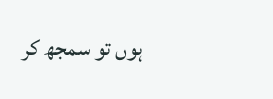ہوں تو سمجھ کر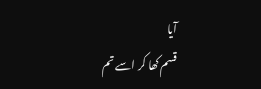آیا
قسم کھا کر اسے تم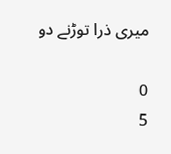میری ذرا توڑنے دو

0
5